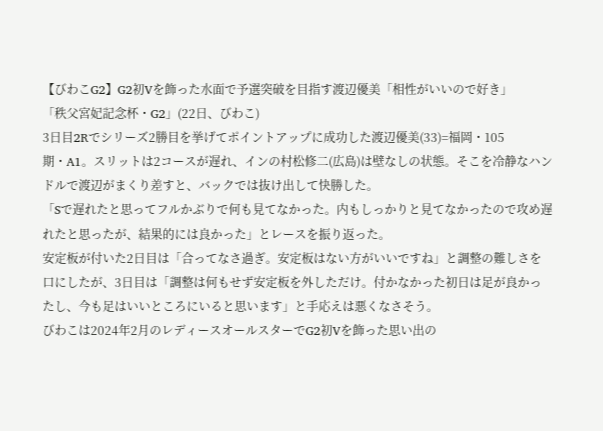【びわこG2】G2初Vを飾った水面で予選突破を目指す渡辺優美「相性がいいので好き」
「秩父宮妃記念杯・G2」(22日、びわこ)
3日目2Rでシリーズ2勝目を挙げてポイントアップに成功した渡辺優美(33)=福岡・105期・A1。スリットは2コースが遅れ、インの村松修二(広島)は壁なしの状態。そこを冷静なハンドルで渡辺がまくり差すと、バックでは抜け出して快勝した。
「Sで遅れたと思ってフルかぶりで何も見てなかった。内もしっかりと見てなかったので攻め遅れたと思ったが、結果的には良かった」とレースを振り返った。
安定板が付いた2日目は「合ってなさ過ぎ。安定板はない方がいいですね」と調整の難しさを口にしたが、3日目は「調整は何もせず安定板を外しただけ。付かなかった初日は足が良かったし、今も足はいいところにいると思います」と手応えは悪くなさそう。
びわこは2024年2月のレディースオールスターでG2初Vを飾った思い出の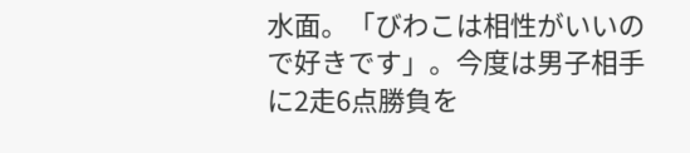水面。「びわこは相性がいいので好きです」。今度は男子相手に2走6点勝負を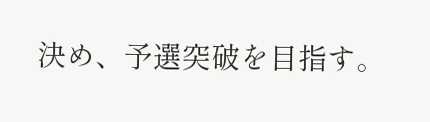決め、予選突破を目指す。